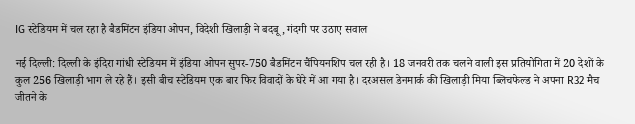IG स्टेडियम में चल रहा है बैडमिंटन इंडिया ओपन, विदेशी खिलाड़ी ने बदबू, गंदगी पर उठाए सवाल

नई दिल्ली: दिल्ली के इंदिरा गांधी स्टेडियम में इंडिया ओपन सुपर-750 बैडमिंटन चैंपियनशिप चल रही है। 18 जनवरी तक चलने वाली इस प्रतियोगिता में 20 देशों के कुल 256 खिलाड़ी भाग ले रहे हैं। इसी बीच स्टेडियम एक बार फिर विवादों के घेरे में आ गया है। दरअसल डेनमार्क की खिलाड़ी मिया ब्लिचफेल्ड ने अपना R32 मैच जीतने के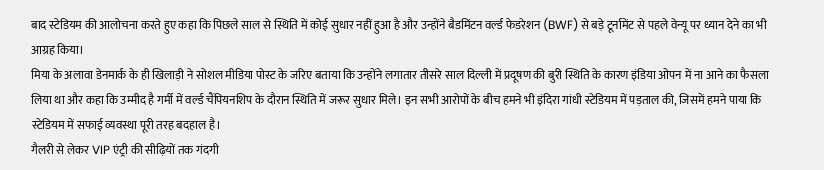बाद स्टेडियम की आलोचना करते हुए कहा कि पिछले साल से स्थिति में कोई सुधार नहीं हुआ है और उन्होंने बैडमिंटन वर्ल्ड फेडरेशन (BWF) से बड़े टूर्नामेंट से पहले वेन्यू पर ध्यान देने का भी आग्रह किया।
मिया के अलावा डेनमार्क के ही खिलाड़ी ने सोशल मीडिया पोस्ट के जरिए बताया कि उन्होंने लगातार तीसरे साल दिल्ली में प्रदूषण की बुरी स्थिति के कारण इंडिया ओपन में ना आने का फैसला लिया था और कहा कि उम्मीद है गर्मी में वर्ल्ड चैंपियनशिप के दौरान स्थिति में जरूर सुधार मिले। इन सभी आरोपों के बीच हमने भी इंदिरा गांधी स्टेडियम में पड़ताल की, जिसमें हमने पाया कि स्टेडियम में सफाई व्यवस्था पूरी तरह बदहाल है।
गैलरी से लेकर VIP एंट्री की सीढ़ियों तक गंदगी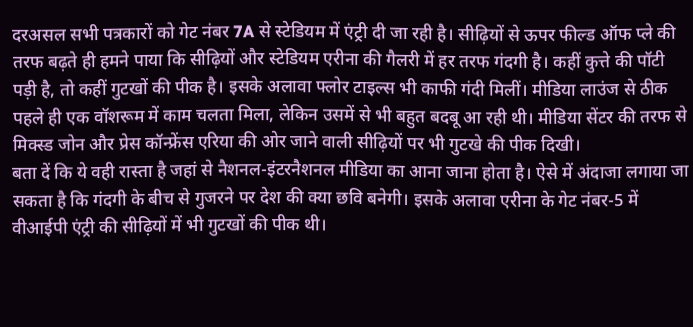दरअसल सभी पत्रकारों को गेट नंबर 7A से स्टेडियम में एंट्री दी जा रही है। सीढ़ियों से ऊपर फील्ड ऑफ प्ले की तरफ बढ़ते ही हमने पाया कि सीढ़ियों और स्टेडियम एरीना की गैलरी में हर तरफ गंदगी है। कहीं कुत्ते की पॉटी पड़ी है, तो कहीं गुटखों की पीक है। इसके अलावा फ्लोर टाइल्स भी काफी गंदी मिलीं। मीडिया लाउंज से ठीक पहले ही एक वॉशरूम में काम चलता मिला, लेकिन उसमें से भी बहुत बदबू आ रही थी। मीडिया सेंटर की तरफ से मिक्स्ड जोन और प्रेस कॉन्फ्रेंस एरिया की ओर जाने वाली सीढ़ियों पर भी गुटखे की पीक दिखी।
बता दें कि ये वही रास्ता है जहां से नैशनल-इंटरनैशनल मीडिया का आना जाना होता है। ऐसे में अंदाजा लगाया जा सकता है कि गंदगी के बीच से गुजरने पर देश की क्या छवि बनेगी। इसके अलावा एरीना के गेट नंबर-5 में वीआईपी एंट्री की सीढ़ियों में भी गुटखों की पीक थी।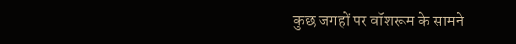कुछ जगहों पर वॉशरूम के सामने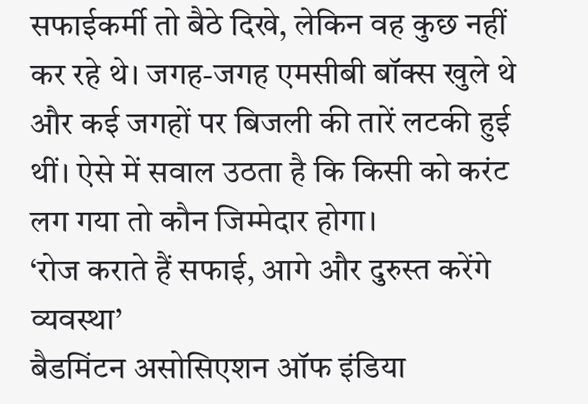सफाईकर्मी तो बैठे दिखे, लेकिन वह कुछ नहीं कर रहे थे। जगह-जगह एमसीबी बॉक्स खुले थे और कई जगहों पर बिजली की तारें लटकी हुई थीं। ऐसे में सवाल उठता है कि किसी को करंट लग गया तो कौन जिम्मेदार होगा।
‘रोज कराते हैं सफाई, आगे और दुरुस्त करेंगे व्यवस्था’
बैडमिंटन असोसिएशन ऑफ इंडिया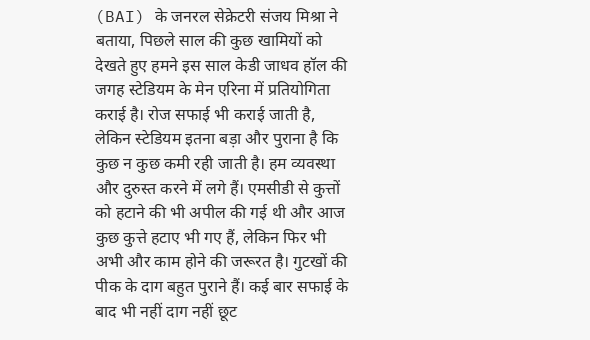(BAI) के जनरल सेक्रेटरी संजय मिश्रा ने बताया, पिछले साल की कुछ खामियों को देखते हुए हमने इस साल केडी जाधव हॉल की जगह स्टेडियम के मेन एरिना में प्रतियोगिता कराई है। रोज सफाई भी कराई जाती है, लेकिन स्टेडियम इतना बड़ा और पुराना है कि कुछ न कुछ कमी रही जाती है। हम व्यवस्था और दुरुस्त करने में लगे हैं। एमसीडी से कुत्तों को हटाने की भी अपील की गई थी और आज कुछ कुत्ते हटाए भी गए हैं, लेकिन फिर भी अभी और काम होने की जरूरत है। गुटखों की पीक के दाग बहुत पुराने हैं। कई बार सफाई के बाद भी नहीं दाग नहीं छूट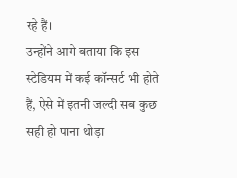रहे हैं।
उन्होंने आगे बताया कि इस स्टेडियम में कई कॉन्सर्ट भी होते हैं, ऐसे में इतनी जल्दी सब कुछ सही हो पाना थोड़ा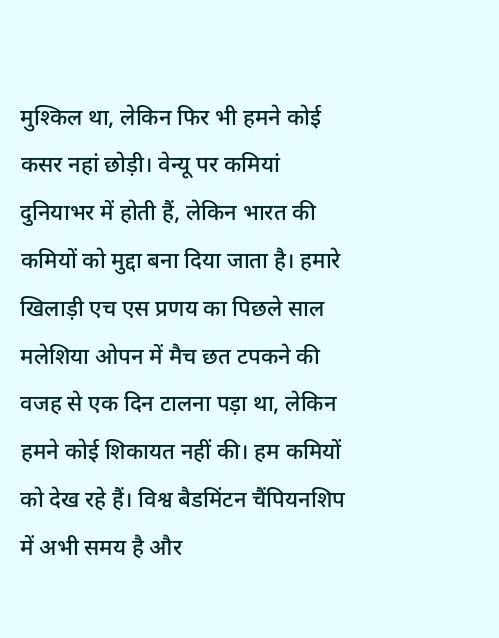मुश्किल था, लेकिन फिर भी हमने कोई कसर नहां छोड़ी। वेन्यू पर कमियां दुनियाभर में होती हैं, लेकिन भारत की कमियों को मुद्दा बना दिया जाता है। हमारे खिलाड़ी एच एस प्रणय का पिछले साल मलेशिया ओपन में मैच छत टपकने की वजह से एक दिन टालना पड़ा था, लेकिन हमने कोई शिकायत नहीं की। हम कमियों को देख रहे हैं। विश्व बैडमिंटन चैंपियनशिप में अभी समय है और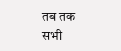तब तक सभी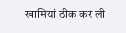खामियां ठीक कर ली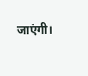जाएंगी।